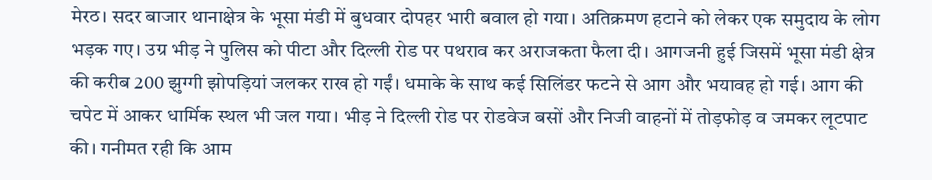मेरठ। सदर बाजार थानाक्षेत्र के भूसा मंडी में बुधवार दोपहर भारी बवाल हो गया। अतिक्रमण हटाने को लेकर एक समुदाय के लोग भड़क गए। उग्र भीड़ ने पुलिस को पीटा और दिल्ली रोड पर पथराव कर अराजकता फैला दी। आगजनी हुई जिसमें भूसा मंडी क्षेत्र की करीब 200 झुग्गी झोपड़ियां जलकर राख हो गईं। धमाके के साथ कई सिलिंडर फटने से आग और भयावह हो गई। आग की चपेट में आकर धार्मिक स्थल भी जल गया। भीड़ ने दिल्ली रोड पर रोडवेज बसों और निजी वाहनों में तोड़फोड़ व जमकर लूटपाट की। गनीमत रही कि आम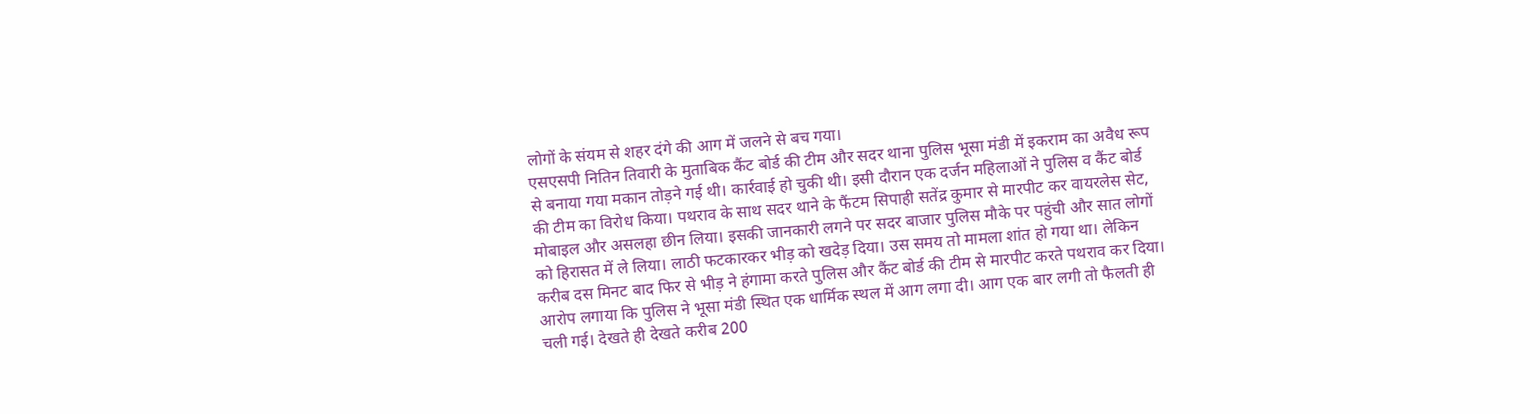लोगों के संयम से शहर दंगे की आग में जलने से बच गया।
एसएसपी नितिन तिवारी के मुताबिक कैंट बोर्ड की टीम और सदर थाना पुलिस भूसा मंडी में इकराम का अवैध रूप से बनाया गया मकान तोड़ने गई थी। कार्रवाई हो चुकी थी। इसी दौरान एक दर्जन महिलाओं ने पुलिस व कैंट बोर्ड की टीम का विरोध किया। पथराव के साथ सदर थाने के फैंटम सिपाही सतेंद्र कुमार से मारपीट कर वायरलेस सेट, मोबाइल और असलहा छीन लिया। इसकी जानकारी लगने पर सदर बाजार पुलिस मौके पर पहुंची और सात लोगों को हिरासत में ले लिया। लाठी फटकारकर भीड़ को खदेड़ दिया। उस समय तो मामला शांत हो गया था। लेकिन करीब दस मिनट बाद फिर से भीड़ ने हंगामा करते पुलिस और कैंट बोर्ड की टीम से मारपीट करते पथराव कर दिया। आरोप लगाया कि पुलिस ने भूसा मंडी स्थित एक धार्मिक स्थल में आग लगा दी। आग एक बार लगी तो फैलती ही चली गई। देखते ही देखते करीब 200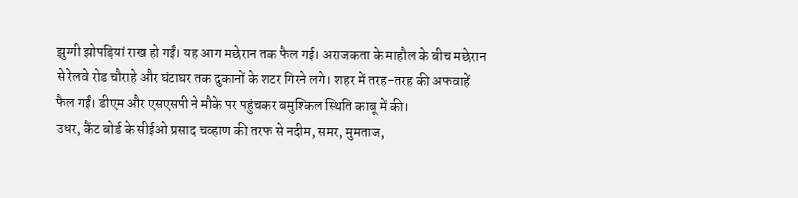झुग्गी झोपड़ियां राख हो गईं। यह आग मछेरान तक फैल गई। अराजकता के माहौल के बीच मछेरान से रेलवे रोड चौराहे और घंटाघर तक दुकानों के शटर गिरने लगे। शहर में तरह-तरह की अफवाहें फैल गईं। डीएम और एसएसपी ने मौके पर पहुंचकर बमुश्किल स्थिति काबू में की।
उधर, कैंट बोर्ड के सीईओ प्रसाद चव्हाण की तरफ से नदीम, समर, मुमताज,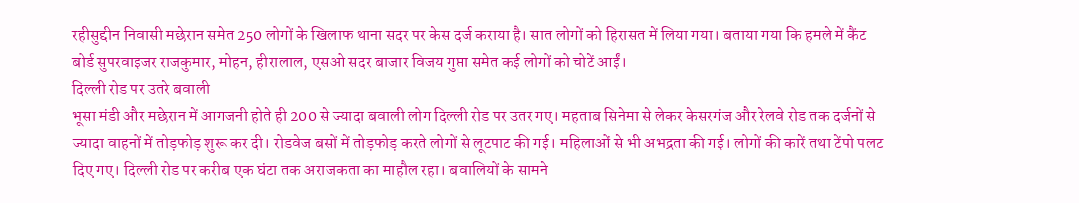रहीसुद्दीन निवासी मछेरान समेत 250 लोगों के खिलाफ थाना सदर पर केस दर्ज कराया है। सात लोगों को हिरासत में लिया गया। बताया गया कि हमले में कैंट बोर्ड सुपरवाइजर राजकुमार, मोहन, हीरालाल, एसओ सदर बाजार विजय गुप्ता समेत कई लोगों को चोटें आईं।
दिल्ली रोड पर उतरे बवाली
भूसा मंडी और मछेरान में आगजनी होते ही 200 से ज्यादा बवाली लोग दिल्ली रोड पर उतर गए। महताब सिनेमा से लेकर केसरगंज और रेलवे रोड तक दर्जनों से ज्यादा वाहनों में तोड़फोड़ शुरू कर दी। रोडवेज बसों में तोड़फोड़ करते लोगों से लूटपाट की गई। महिलाओं से भी अभद्रता की गई। लोगों की कारें तथा टेंपो पलट दिए गए। दिल्ली रोड पर करीब एक घंटा तक अराजकता का माहौल रहा। बवालियों के सामने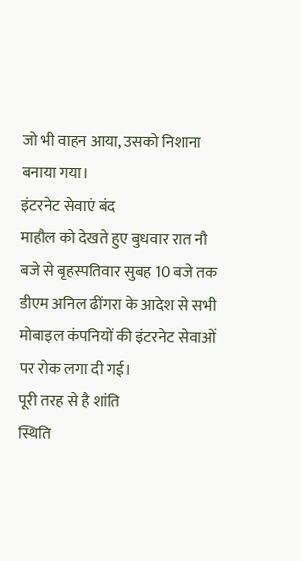जो भी वाहन आया, उसको निशाना बनाया गया।
इंटरनेट सेवाएं बंद
माहौल को देखते हुए बुधवार रात नौ बजे से बृहस्पतिवार सुबह 10 बजे तक डीएम अनिल ढींगरा के आदेश से सभी मोबाइल कंपनियों की इंटरनेट सेवाओं पर रोक लगा दी गई।
पूरी तरह से है शांति
स्थिति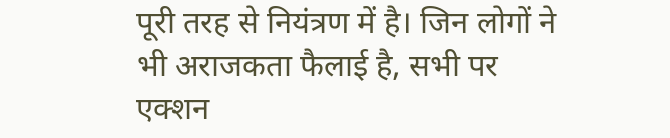पूरी तरह से नियंत्रण में है। जिन लोगों ने भी अराजकता फैलाई है, सभी पर एक्शन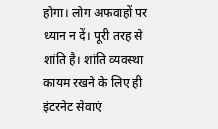होगा। लोग अफवाहों पर ध्यान न दें। पूरी तरह से शांति है। शांति व्यवस्था कायम रखने के लिए ही इंटरनेट सेवाएं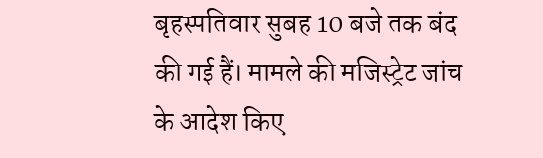बृहस्पतिवार सुबह 10 बजे तक बंद की गई हैं। मामले की मजिस्ट्रेट जांच के आदेश किए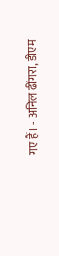गए हैं। - अनिल ढींगरा, डीएम